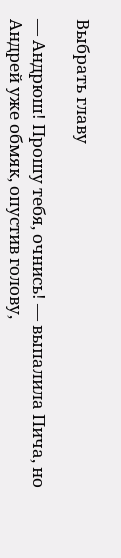Выбрать главу

— Андрюш! Прошу тебя, очнись! — выпалила Пича, но Андрей уже обмяк, опустив голову,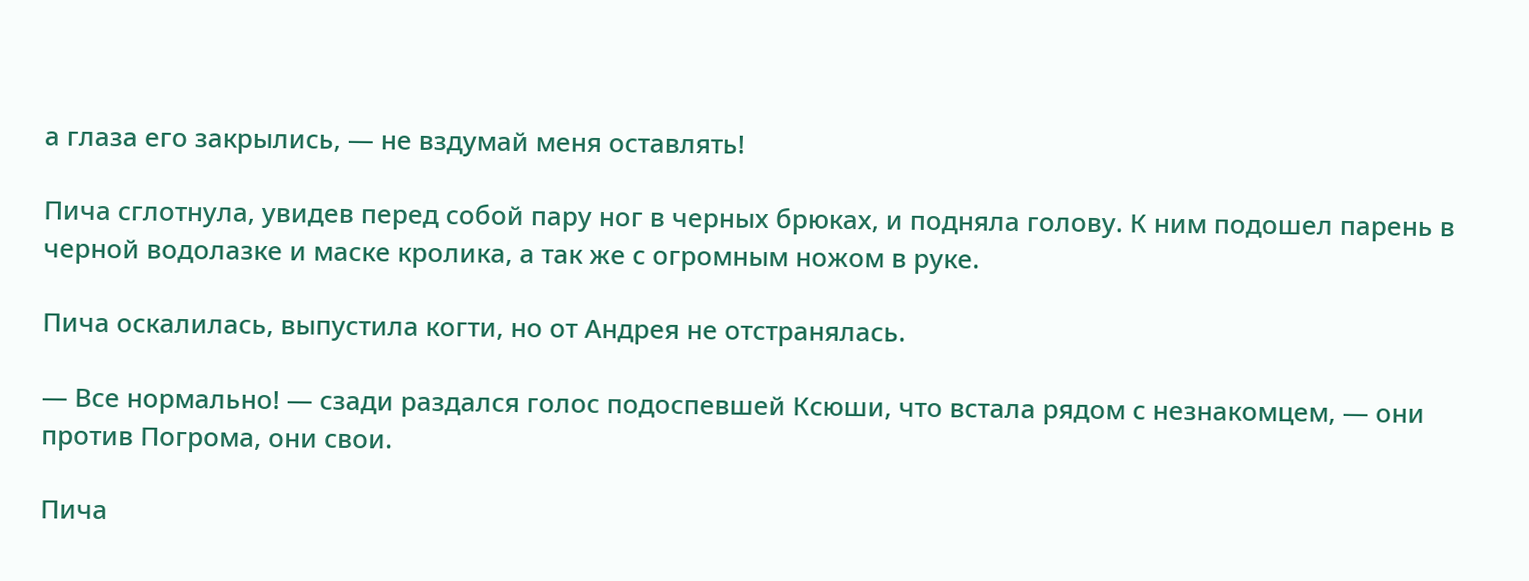а глаза его закрылись, — не вздумай меня оставлять!

Пича сглотнула, увидев перед собой пару ног в черных брюках, и подняла голову. К ним подошел парень в черной водолазке и маске кролика, а так же с огромным ножом в руке.

Пича оскалилась, выпустила когти, но от Андрея не отстранялась.

— Все нормально! — сзади раздался голос подоспевшей Ксюши, что встала рядом с незнакомцем, — они против Погрома, они свои.

Пича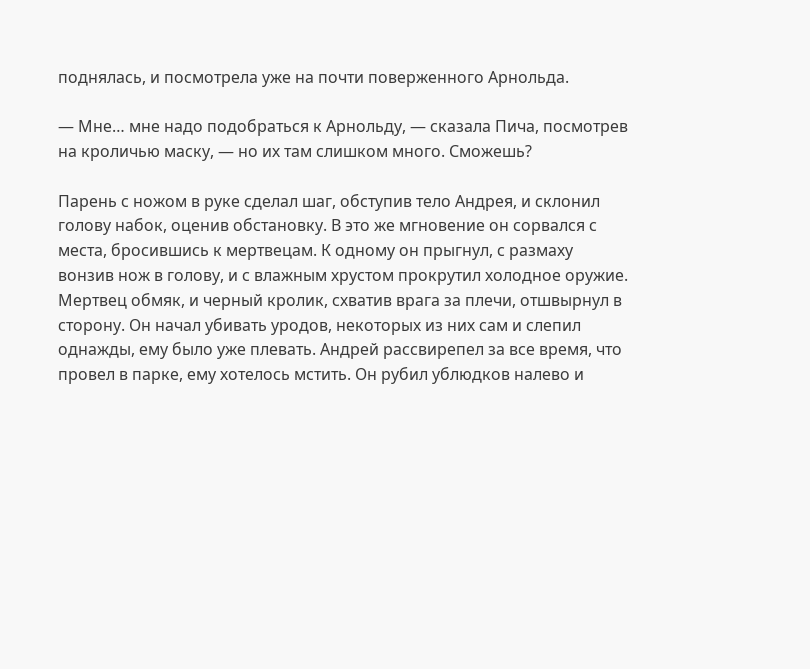поднялась, и посмотрела уже на почти поверженного Арнольда.

— Мне… мне надо подобраться к Арнольду, — сказала Пича, посмотрев на кроличью маску, — но их там слишком много. Сможешь?

Парень с ножом в руке сделал шаг, обступив тело Андрея, и склонил голову набок, оценив обстановку. В это же мгновение он сорвался с места, бросившись к мертвецам. К одному он прыгнул, с размаху вонзив нож в голову, и с влажным хрустом прокрутил холодное оружие. Мертвец обмяк, и черный кролик, схватив врага за плечи, отшвырнул в сторону. Он начал убивать уродов, некоторых из них сам и слепил однажды, ему было уже плевать. Андрей рассвирепел за все время, что провел в парке, ему хотелось мстить. Он рубил ублюдков налево и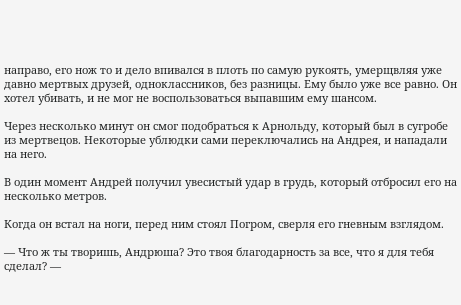направо, его нож то и дело впивался в плоть по самую рукоять, умерщвляя уже давно мертвых друзей, одноклассников, без разницы. Ему было уже все равно. Он хотел убивать, и не мог не воспользоваться выпавшим ему шансом.

Через несколько минут он смог подобраться к Арнольду, который был в сугробе из мертвецов. Некоторые ублюдки сами переключались на Андрея, и нападали на него.

В один момент Андрей получил увесистый удар в грудь, который отбросил его на несколько метров.

Когда он встал на ноги, перед ним стоял Погром, сверля его гневным взглядом.

— Что ж ты творишь, Андрюша? Это твоя благодарность за все, что я для тебя сделал? —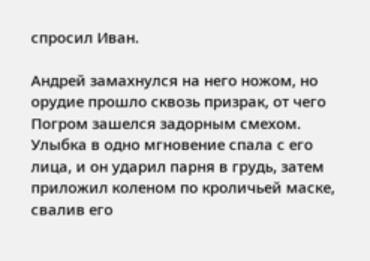спросил Иван.

Андрей замахнулся на него ножом, но орудие прошло сквозь призрак, от чего Погром зашелся задорным смехом. Улыбка в одно мгновение спала с его лица, и он ударил парня в грудь, затем приложил коленом по кроличьей маске, свалив его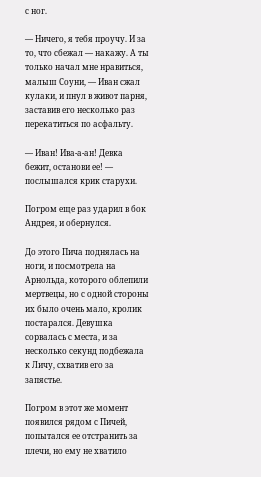с ног.

— Ничего, я тебя проучу. И за то, что сбежал — накажу. А ты только начал мне нравиться, малыш Соуни, — Иван сжал кулаки, и пнул в живот парня, заставив его несколько раз перекатиться по асфальту.

— Иван! Ива-а-ан! Девка бежит, останови ее! — послышался крик старухи.

Погром еще раз ударил в бок Андрея, и обернулся.

До этого Пича поднялась на ноги, и посмотрела на Арнольда, которого облепили мертвецы, но с одной стороны их было очень мало, кролик постарался. Девушка сорвалась с места, и за несколько секунд подбежала к Личу, схватив его за запястье.

Погром в этот же момент появился рядом с Пичей, попытался ее отстранить за плечи, но ему не хватило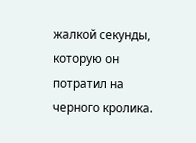жалкой секунды, которую он потратил на черного кролика.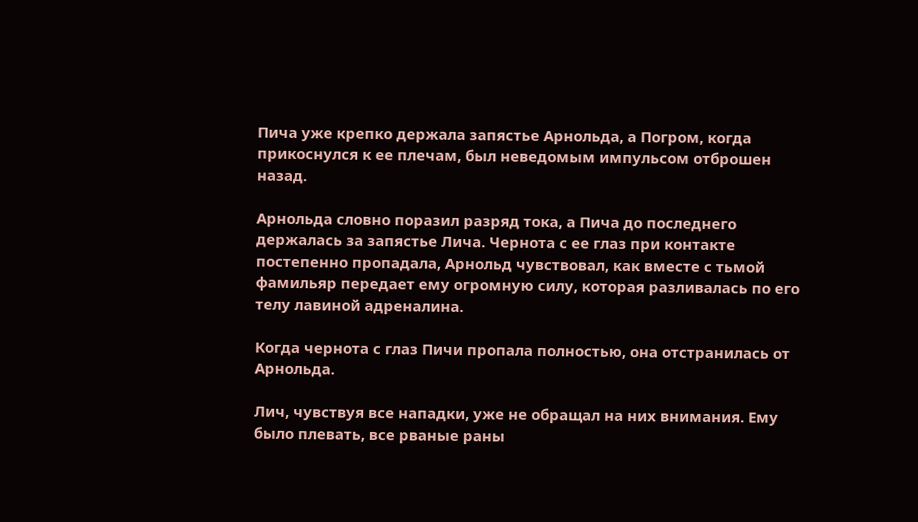Пича уже крепко держала запястье Арнольда, а Погром, когда прикоснулся к ее плечам, был неведомым импульсом отброшен назад.

Арнольда словно поразил разряд тока, а Пича до последнего держалась за запястье Лича. Чернота с ее глаз при контакте постепенно пропадала, Арнольд чувствовал, как вместе с тьмой фамильяр передает ему огромную силу, которая разливалась по его телу лавиной адреналина.

Когда чернота с глаз Пичи пропала полностью, она отстранилась от Арнольда.

Лич, чувствуя все нападки, уже не обращал на них внимания. Ему было плевать, все рваные раны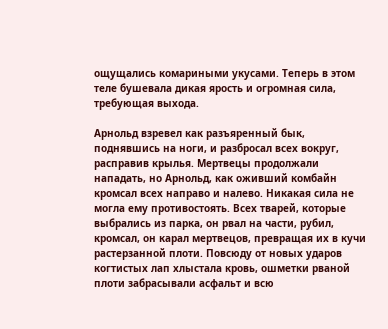ощущались комариными укусами. Теперь в этом теле бушевала дикая ярость и огромная сила, требующая выхода.

Арнольд взревел как разъяренный бык, поднявшись на ноги, и разбросал всех вокруг, расправив крылья. Мертвецы продолжали нападать, но Арнольд, как оживший комбайн кромсал всех направо и налево. Никакая сила не могла ему противостоять. Всех тварей, которые выбрались из парка, он рвал на части, рубил, кромсал, он карал мертвецов, превращая их в кучи растерзанной плоти. Повсюду от новых ударов когтистых лап хлыстала кровь, ошметки рваной плоти забрасывали асфальт и всю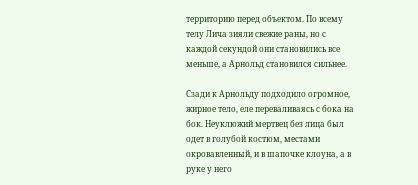территорию перед объектом. По всему телу Лича зияли свежие раны, но с каждой секундой они становились все меньше, а Арнольд становился сильнее.

Сзади к Арнольду подходило огромное, жирное тело, еле переваливаясь с бока на бок. Неуклюжий мертвец без лица был одет в голубой костюм, местами окровавленный, и в шапочке клоуна, а в руке у него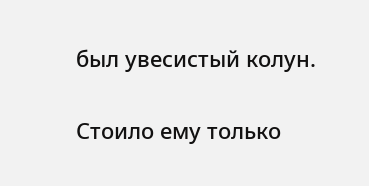был увесистый колун.

Стоило ему только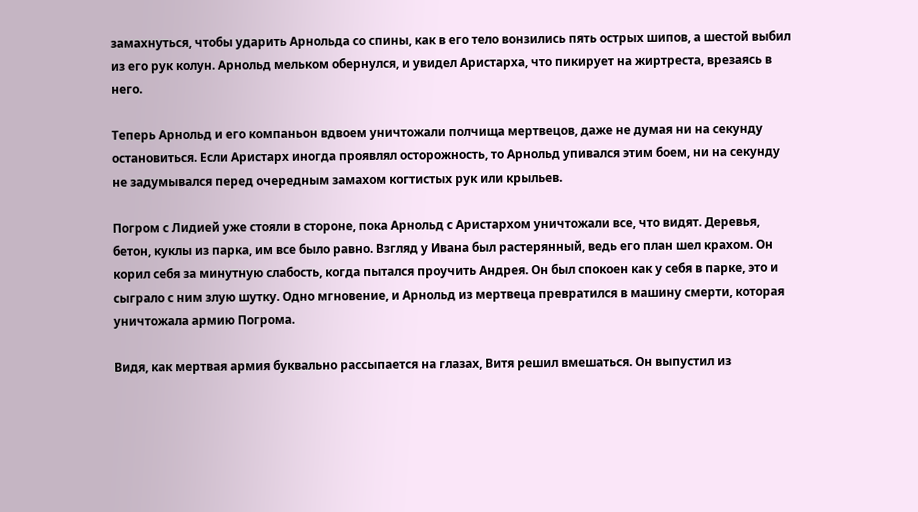замахнуться, чтобы ударить Арнольда со спины, как в его тело вонзились пять острых шипов, а шестой выбил из его рук колун. Арнольд мельком обернулся, и увидел Аристарха, что пикирует на жиртреста, врезаясь в него.

Теперь Арнольд и его компаньон вдвоем уничтожали полчища мертвецов, даже не думая ни на секунду остановиться. Если Аристарх иногда проявлял осторожность, то Арнольд упивался этим боем, ни на секунду не задумывался перед очередным замахом когтистых рук или крыльев.

Погром с Лидией уже стояли в стороне, пока Арнольд с Аристархом уничтожали все, что видят. Деревья, бетон, куклы из парка, им все было равно. Взгляд у Ивана был растерянный, ведь его план шел крахом. Он корил себя за минутную слабость, когда пытался проучить Андрея. Он был спокоен как у себя в парке, это и сыграло с ним злую шутку. Одно мгновение, и Арнольд из мертвеца превратился в машину смерти, которая уничтожала армию Погрома.

Видя, как мертвая армия буквально рассыпается на глазах, Витя решил вмешаться. Он выпустил из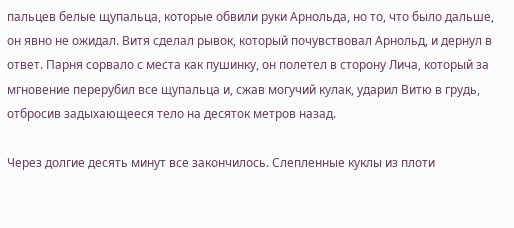пальцев белые щупальца, которые обвили руки Арнольда, но то, что было дальше, он явно не ожидал. Витя сделал рывок, который почувствовал Арнольд, и дернул в ответ. Парня сорвало с места как пушинку, он полетел в сторону Лича, который за мгновение перерубил все щупальца и, сжав могучий кулак, ударил Витю в грудь, отбросив задыхающееся тело на десяток метров назад.

Через долгие десять минут все закончилось. Слепленные куклы из плоти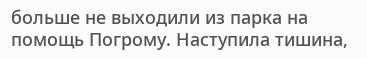больше не выходили из парка на помощь Погрому. Наступила тишина,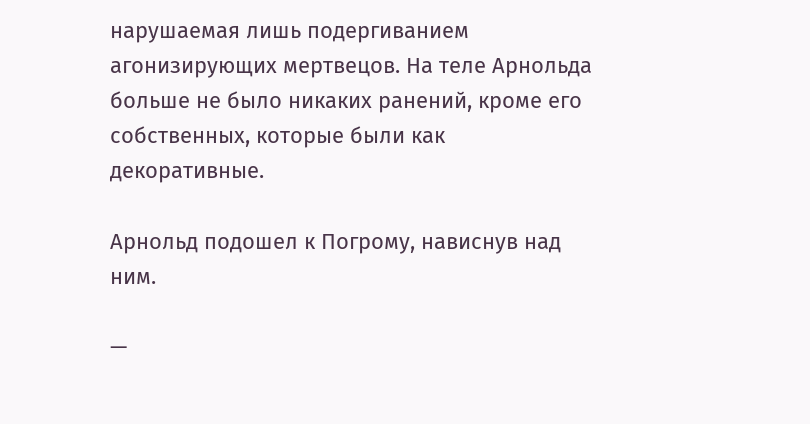нарушаемая лишь подергиванием агонизирующих мертвецов. На теле Арнольда больше не было никаких ранений, кроме его собственных, которые были как декоративные.

Арнольд подошел к Погрому, нависнув над ним.

—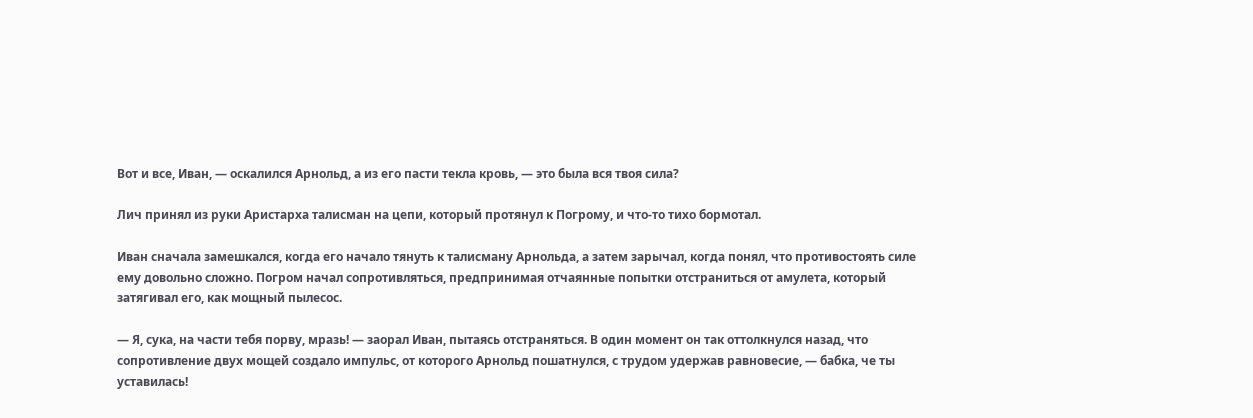Вот и все, Иван, — оскалился Арнольд, а из его пасти текла кровь, — это была вся твоя сила?

Лич принял из руки Аристарха талисман на цепи, который протянул к Погрому, и что-то тихо бормотал.

Иван сначала замешкался, когда его начало тянуть к талисману Арнольда, а затем зарычал, когда понял, что противостоять силе ему довольно сложно. Погром начал сопротивляться, предпринимая отчаянные попытки отстраниться от амулета, который затягивал его, как мощный пылесос.

— Я, сука, на части тебя порву, мразь! — заорал Иван, пытаясь отстраняться. В один момент он так оттолкнулся назад, что сопротивление двух мощей создало импульс, от которого Арнольд пошатнулся, с трудом удержав равновесие, — бабка, че ты уставилась!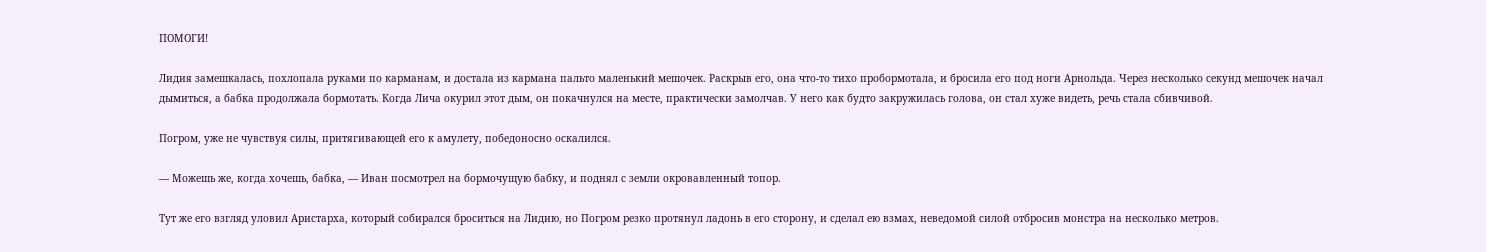ПОМОГИ!

Лидия замешкалась, похлопала руками по карманам, и достала из кармана пальто маленький мешочек. Раскрыв его, она что-то тихо пробормотала, и бросила его под ноги Арнольда. Через несколько секунд мешочек начал дымиться, а бабка продолжала бормотать. Когда Лича окурил этот дым, он покачнулся на месте, практически замолчав. У него как будто закружилась голова, он стал хуже видеть, речь стала сбивчивой.

Погром, уже не чувствуя силы, притягивающей его к амулету, победоносно оскалился.

— Можешь же, когда хочешь, бабка, — Иван посмотрел на бормочущую бабку, и поднял с земли окровавленный топор.

Тут же его взгляд уловил Аристарха, который собирался броситься на Лидию, но Погром резко протянул ладонь в его сторону, и сделал ею взмах, неведомой силой отбросив монстра на несколько метров.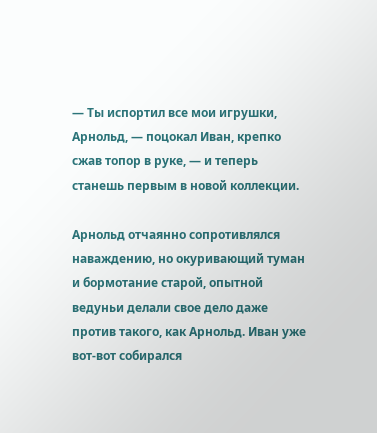— Ты испортил все мои игрушки, Арнольд, — поцокал Иван, крепко сжав топор в руке, — и теперь станешь первым в новой коллекции.

Арнольд отчаянно сопротивлялся наваждению, но окуривающий туман и бормотание старой, опытной ведуньи делали свое дело даже против такого, как Арнольд. Иван уже вот-вот собирался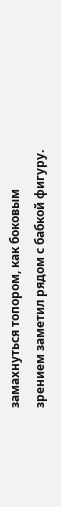замахнуться топором, как боковым зрением заметил рядом с бабкой фигуру.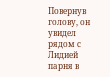Повернув голову, он увидел рядом с Лидией парня в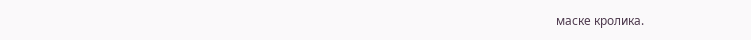маске кролика.